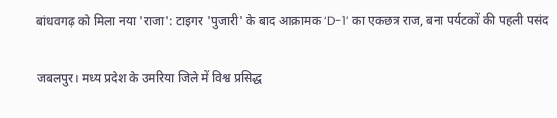बांधवगढ़ को मिला नया 'राजा': टाइगर 'पुजारी' के बाद आक्रामक ‘D-1’ का एकछत्र राज, बना पर्यटकों की पहली पसंद

जबलपुर। मध्य प्रदेश के उमरिया जिले में विश्व प्रसिद्ध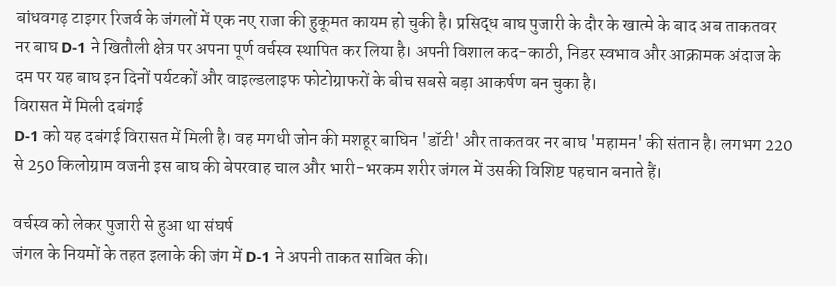बांधवगढ़ टाइगर रिजर्व के जंगलों में एक नए राजा की हुकूमत कायम हो चुकी है। प्रसिद्ध बाघ पुजारी के दौर के खात्मे के बाद अब ताकतवर नर बाघ D-1 ने खितौली क्षेत्र पर अपना पूर्ण वर्चस्व स्थापित कर लिया है। अपनी विशाल कद-काठी, निडर स्वभाव और आक्रामक अंदाज के दम पर यह बाघ इन दिनों पर्यटकों और वाइल्डलाइफ फोटोग्राफरों के बीच सबसे बड़ा आकर्षण बन चुका है।
विरासत में मिली दबंगई
D-1 को यह दबंगई विरासत में मिली है। वह मगधी जोन की मशहूर बाघिन 'डॉटी' और ताकतवर नर बाघ 'महामन' की संतान है। लगभग 220 से 250 किलोग्राम वजनी इस बाघ की बेपरवाह चाल और भारी-भरकम शरीर जंगल में उसकी विशिष्ट पहचान बनाते हैं।

वर्चस्व को लेकर पुजारी से हुआ था संघर्ष
जंगल के नियमों के तहत इलाके की जंग में D-1 ने अपनी ताकत साबित की।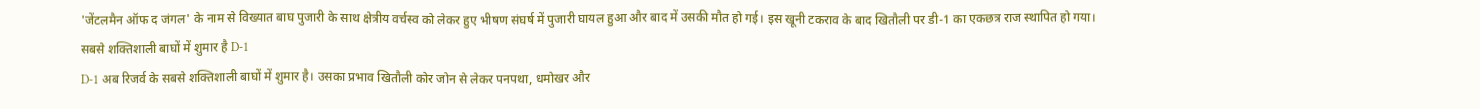'जेंटलमैन ऑफ द जंगल' के नाम से विख्यात बाघ पुजारी के साथ क्षेत्रीय वर्चस्व को लेकर हुए भीषण संघर्ष में पुजारी घायल हुआ और बाद में उसकी मौत हो गई। इस खूनी टकराव के बाद खितौली पर डी-1 का एकछत्र राज स्थापित हो गया।
सबसे शक्तिशाली बाघों में शुमार है D-1
D-1 अब रिजर्व के सबसे शक्तिशाली बाघों में शुमार है। उसका प्रभाव खितौली कोर जोन से लेकर पनपथा, धमोखर और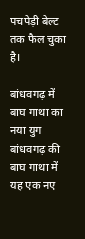पचपेड़ी बेल्ट तक फैल चुका है।

बांधवगढ़ में बाघ गाथा का नया युग
बांधवगढ़ की बाघ गाथा में यह एक नए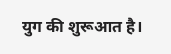युग की शुरूआत है।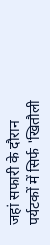जहां सफारी के दौरान पर्यटकों में सिर्फ 'खितौली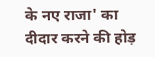के नए राजा' का दीदार करने की होड़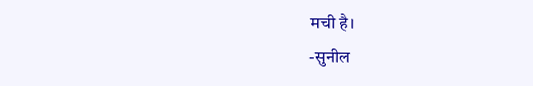मची है।
-सुनील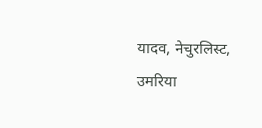यादव, नेचुरलिस्ट, उमरिया